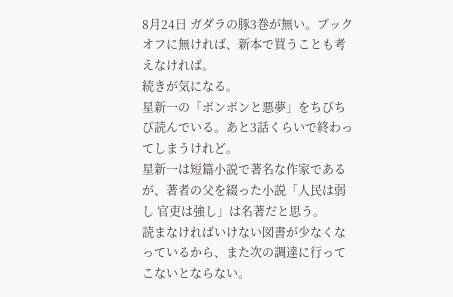8月24日 ガダラの豚3巻が無い。ブックオフに無ければ、新本で買うことも考えなければ。
続きが気になる。
星新一の「ボンボンと悪夢」をちびちび読んでいる。あと3話くらいで終わってしまうけれど。
星新一は短篇小説で著名な作家であるが、著者の父を綴った小説「人民は弱し 官吏は強し」は名著だと思う。
読まなければいけない図書が少なくなっているから、また次の調達に行ってこないとならない。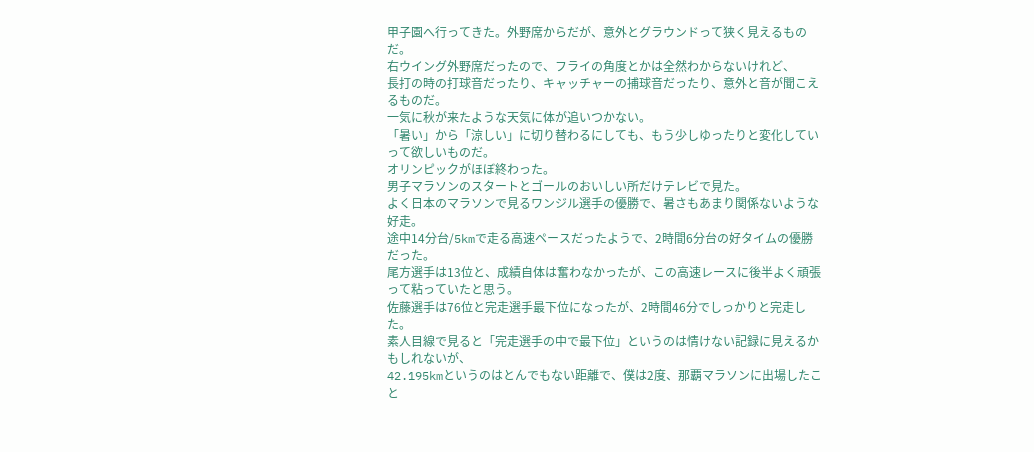甲子園へ行ってきた。外野席からだが、意外とグラウンドって狭く見えるものだ。
右ウイング外野席だったので、フライの角度とかは全然わからないけれど、
長打の時の打球音だったり、キャッチャーの捕球音だったり、意外と音が聞こえるものだ。
一気に秋が来たような天気に体が追いつかない。
「暑い」から「涼しい」に切り替わるにしても、もう少しゆったりと変化していって欲しいものだ。
オリンピックがほぼ終わった。
男子マラソンのスタートとゴールのおいしい所だけテレビで見た。
よく日本のマラソンで見るワンジル選手の優勝で、暑さもあまり関係ないような好走。
途中14分台/5kmで走る高速ペースだったようで、2時間6分台の好タイムの優勝だった。
尾方選手は13位と、成績自体は奮わなかったが、この高速レースに後半よく頑張って粘っていたと思う。
佐藤選手は76位と完走選手最下位になったが、2時間46分でしっかりと完走した。
素人目線で見ると「完走選手の中で最下位」というのは情けない記録に見えるかもしれないが、
42.195kmというのはとんでもない距離で、僕は2度、那覇マラソンに出場したこと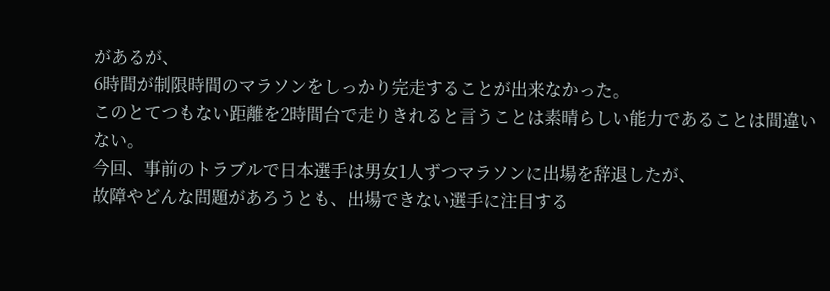があるが、
6時間が制限時間のマラソンをしっかり完走することが出来なかった。
このとてつもない距離を2時間台で走りきれると言うことは素晴らしい能力であることは間違いない。
今回、事前のトラブルで日本選手は男女1人ずつマラソンに出場を辞退したが、
故障やどんな問題があろうとも、出場できない選手に注目する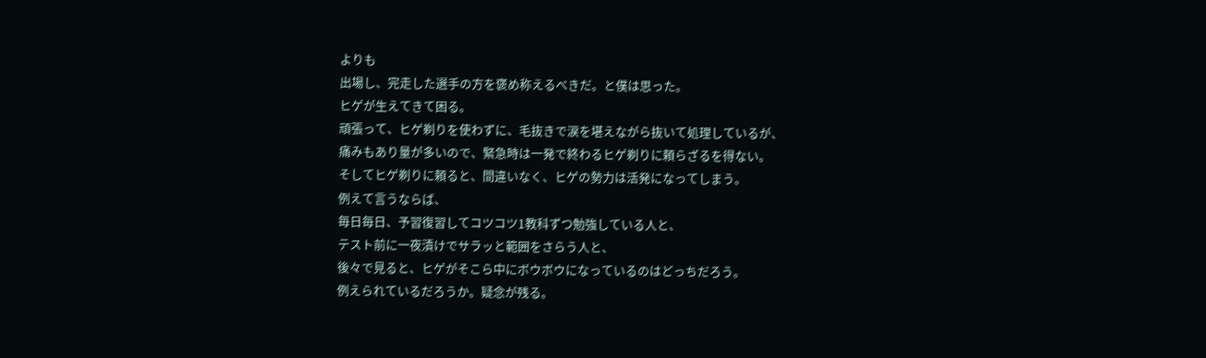よりも
出場し、完走した選手の方を褒め称えるべきだ。と僕は思った。
ヒゲが生えてきて困る。
頑張って、ヒゲ剃りを使わずに、毛抜きで涙を堪えながら抜いて処理しているが、
痛みもあり量が多いので、緊急時は一発で終わるヒゲ剃りに頼らざるを得ない。
そしてヒゲ剃りに頼ると、間違いなく、ヒゲの勢力は活発になってしまう。
例えて言うならば、
毎日毎日、予習復習してコツコツ1教科ずつ勉強している人と、
テスト前に一夜漬けでサラッと範囲をさらう人と、
後々で見ると、ヒゲがそこら中にボウボウになっているのはどっちだろう。
例えられているだろうか。疑念が残る。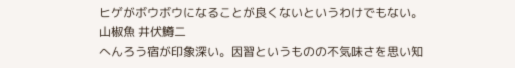ヒゲがボウボウになることが良くないというわけでもない。
山椒魚 井伏鱒二
へんろう宿が印象深い。因習というものの不気味さを思い知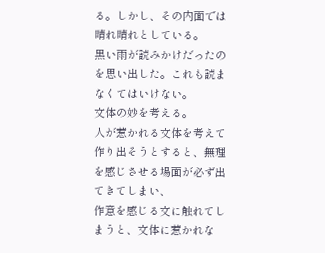る。しかし、その内面では晴れ晴れとしている。
黒い雨が読みかけだったのを思い出した。これも読まなくてはいけない。
文体の妙を考える。
人が惹かれる文体を考えて作り出そうとすると、無理を感じさせる場面が必ず出てきてしまい、
作意を感じる文に触れてしまうと、文体に惹かれな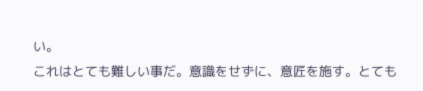い。
これはとても難しい事だ。意識をせずに、意匠を施す。とても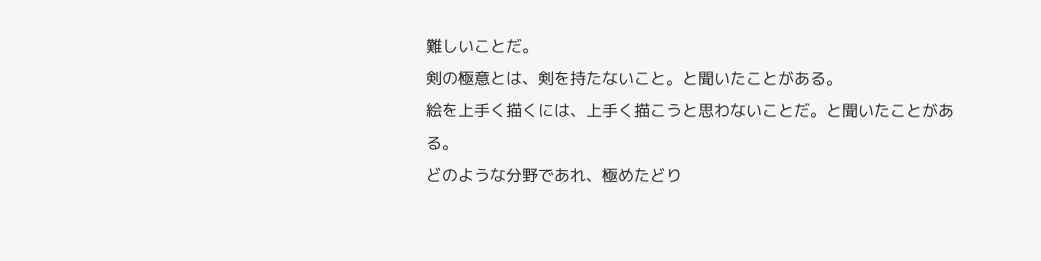難しいことだ。
剣の極意とは、剣を持たないこと。と聞いたことがある。
絵を上手く描くには、上手く描こうと思わないことだ。と聞いたことがある。
どのような分野であれ、極めたどり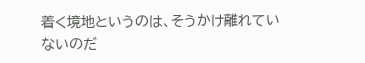着く境地というのは、そうかけ離れていないのだ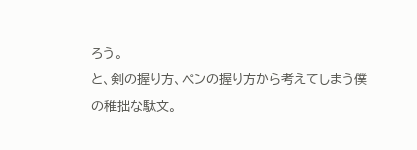ろう。
と、剣の握り方、ペンの握り方から考えてしまう僕の稚拙な駄文。